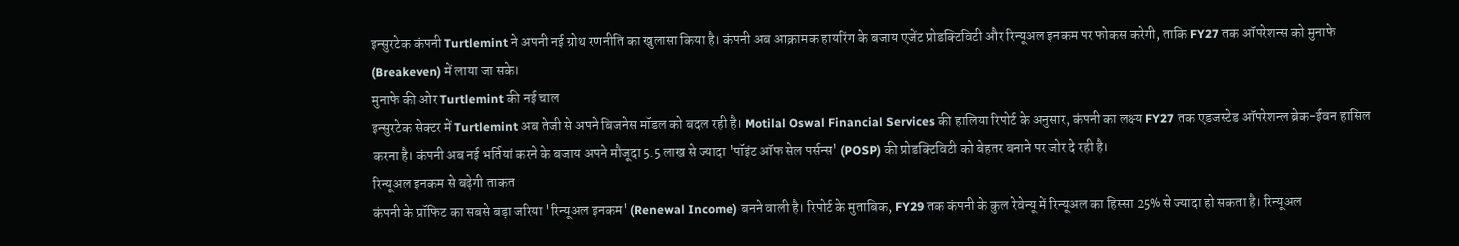इन्सुरटेक कंपनी Turtlemint ने अपनी नई ग्रोथ रणनीति का खुलासा किया है। कंपनी अब आक्रामक हायरिंग के बजाय एजेंट प्रोडक्टिविटी और रिन्यूअल इनकम पर फोकस करेगी, ताकि FY27 तक ऑपरेशन्स को मुनाफे (Breakeven) में लाया जा सके।
मुनाफे की ओर Turtlemint की नई चाल
इन्सुरटेक सेक्टर में Turtlemint अब तेजी से अपने बिजनेस मॉडल को बदल रही है। Motilal Oswal Financial Services की हालिया रिपोर्ट के अनुसार, कंपनी का लक्ष्य FY27 तक एडजस्टेड ऑपरेशन्ल ब्रेक-ईवन हासिल करना है। कंपनी अब नई भर्तियां करने के बजाय अपने मौजूदा 5.5 लाख से ज्यादा 'पॉइंट ऑफ सेल पर्सन्स' (POSP) की प्रोडक्टिविटी को बेहतर बनाने पर जोर दे रही है।
रिन्यूअल इनकम से बढ़ेगी ताकत
कंपनी के प्रॉफिट का सबसे बड़ा जरिया 'रिन्यूअल इनकम' (Renewal Income) बनने वाली है। रिपोर्ट के मुताबिक, FY29 तक कंपनी के कुल रेवेन्यू में रिन्यूअल का हिस्सा 25% से ज्यादा हो सकता है। रिन्यूअल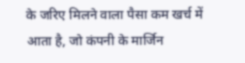के जरिए मिलने वाला पैसा कम खर्च में आता है, जो कंपनी के मार्जिन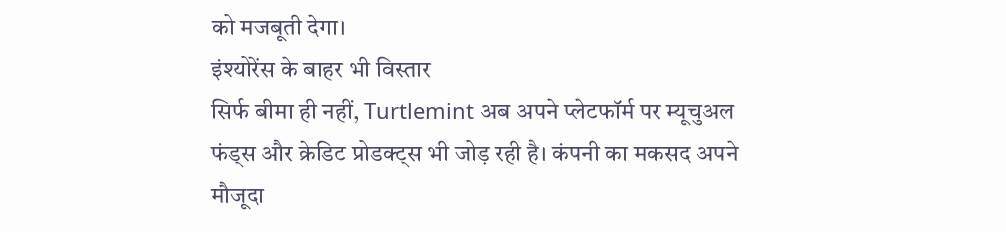को मजबूती देगा।
इंश्योरेंस के बाहर भी विस्तार
सिर्फ बीमा ही नहीं, Turtlemint अब अपने प्लेटफॉर्म पर म्यूचुअल फंड्स और क्रेडिट प्रोडक्ट्स भी जोड़ रही है। कंपनी का मकसद अपने मौजूदा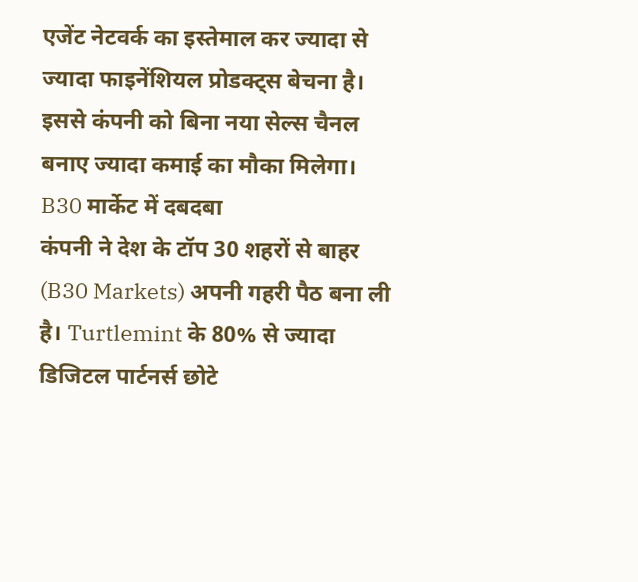एजेंट नेटवर्क का इस्तेमाल कर ज्यादा से ज्यादा फाइनेंशियल प्रोडक्ट्स बेचना है। इससे कंपनी को बिना नया सेल्स चैनल बनाए ज्यादा कमाई का मौका मिलेगा।
B30 मार्केट में दबदबा
कंपनी ने देश के टॉप 30 शहरों से बाहर (B30 Markets) अपनी गहरी पैठ बना ली है। Turtlemint के 80% से ज्यादा डिजिटल पार्टनर्स छोटे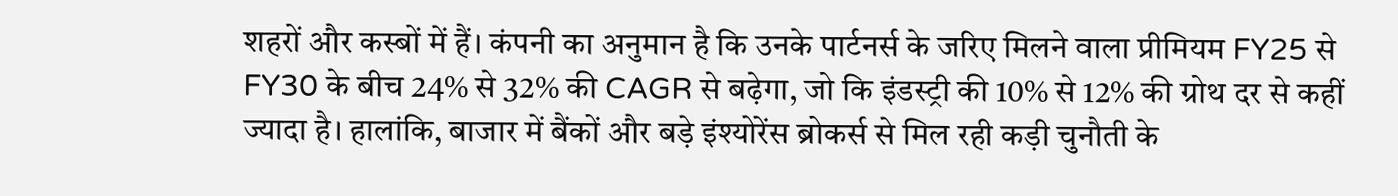शहरों और कस्बों में हैं। कंपनी का अनुमान है कि उनके पार्टनर्स के जरिए मिलने वाला प्रीमियम FY25 से FY30 के बीच 24% से 32% की CAGR से बढ़ेगा, जो कि इंडस्ट्री की 10% से 12% की ग्रोथ दर से कहीं ज्यादा है। हालांकि, बाजार में बैंकों और बड़े इंश्योरेंस ब्रोकर्स से मिल रही कड़ी चुनौती के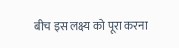बीच इस लक्ष्य को पूरा करना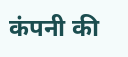कंपनी की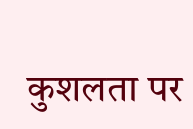कुशलता पर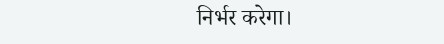निर्भर करेगा।